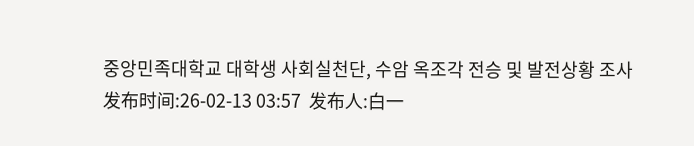중앙민족대학교 대학생 사회실천단, 수암 옥조각 전승 및 발전상황 조사
发布时间:26-02-13 03:57  发布人:白一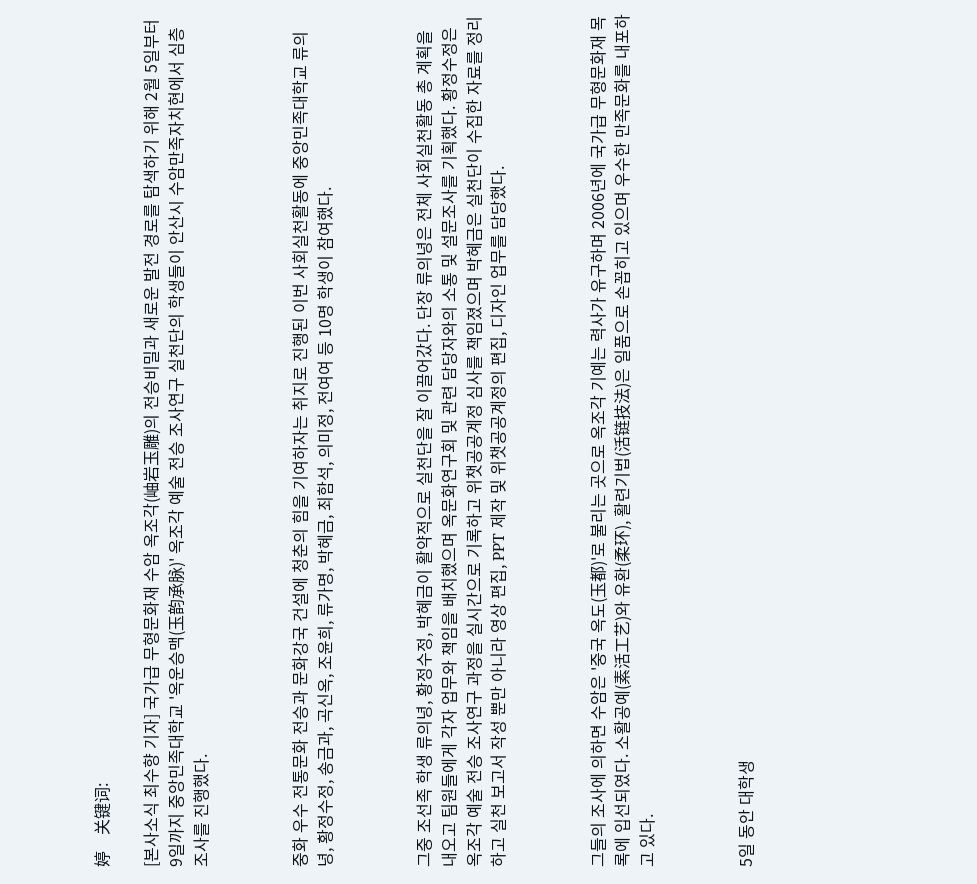婷    关键词:

[본사소식 최수향 기자] 국가급 무형문화재 수암 옥조각(岫岩玉雕)의 전승비밀과 새로운 발전 경로를 탐색하기 위해 2월 5일부터 9일까지 중앙민족대학교 '옥운승맥(玉韵承脉)' 옥조각 예술 전승 조사연구 실천단의 학생들이 안산시 수암만족자치현에서 심층 조사를 진행했다.



중화 우수 전통문화 전승과 문화강국 건설에 청춘의 힘을 기여하자는 취지로 진행된 이번 사회실천활동에 중앙민족대학교 류의녕, 황정수정, 송금과, 곡신옥, 조윤희, 류가명, 박혜금, 최함석, 의미정, 전여여 등 10명 학생이 참여했다.



그중 조선족 학생 류의녕, 황정수정, 박혜금이 활약적으로 실천단을 잘 이끌어갔다. 단장 류의녕은 전체 사회실천활동 총 계획을 내오고 팀원들에게 각자 업무와 책임을 배치했으며 옥문화연구회 및 관련 담당자와의 소통 및 설문조사를 기획했다. 황정수정은 옥조각 예술 전승 조사연구 과정을 실시간으로 기록하고 위챗공공계정 심사를 책임졌으며 박혜금은 실천단이 수집한 자료를 정리하고 실천 보고서 작성 뿐만 아니라 영상 편집, PPT 제작 및 위챗공공계정의 편집, 디자인 업무를 담당했다.



그들의 조사에 의하면 수암은 '중국 옥도(玉都)'로 불리는 곳으로 옥조각 기예는 력사가 유구하며 2006년에 국가급 무형문화재 목록에 입선되였다. 소활공예(素活工艺)와 유환(柔环), 활련기법(活链技法)은 일품으로 손꼽히고 있으며 우수한 만족문화를 내포하고 있다.



5일 동안 대학생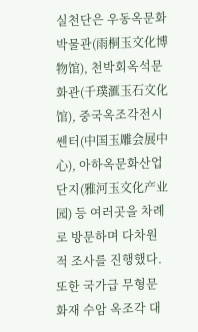실천단은 우동옥문화박물관(雨桐玉文化博物馆), 천박회옥석문화관(千璞滙玉石文化馆), 중국옥조각전시쎈터(中国玉雕会展中心), 아하옥문화산업단지(雅河玉文化产业园) 등 여러곳을 차례로 방문하며 다차원적 조사를 진행했다. 또한 국가급 무형문화재 수암 옥조각 대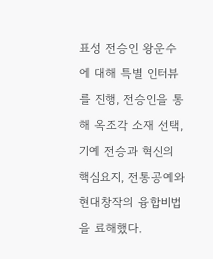표성 전승인 왕운수에 대해 특별 인터뷰를 진행, 전승인을 통해 옥조각 소재 선택, 기예 전승과 혁신의 핵심요지, 전통공예와 현대창작의 융합비법을 료해했다.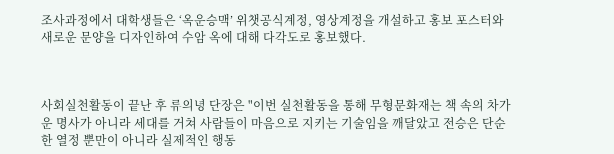조사과정에서 대학생들은 ‘옥운승맥’ 위챗공식계정, 영상계정을 개설하고 홍보 포스터와 새로운 문양을 디자인하여 수암 옥에 대해 다각도로 홍보했다.



사회실천활동이 끝난 후 류의녕 단장은 "이번 실천활동을 통해 무형문화재는 책 속의 차가운 명사가 아니라 세대를 거쳐 사람들이 마음으로 지키는 기술임을 깨달았고 전승은 단순한 열정 뿐만이 아니라 실제적인 행동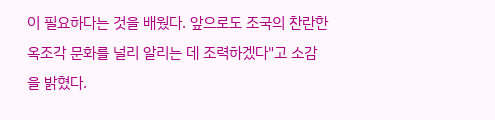이 필요하다는 것을 배웠다. 앞으로도 조국의 찬란한 옥조각 문화를 널리 알리는 데 조력하겠다"고 소감을 밝혔다.